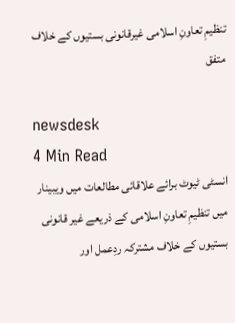تنظیمِ تعاونِ اسلامی غیرقانونی بستیوں کے خلاف متفق

newsdesk
4 Min Read
انسٹی ٹیوٹ برائے علاقائی مطالعات میں ویبینار میں تنظیمِ تعاونِ اسلامی کے ذریعے غیر قانونی بستیوں کے خلاف مشترکہ ردِعمل اور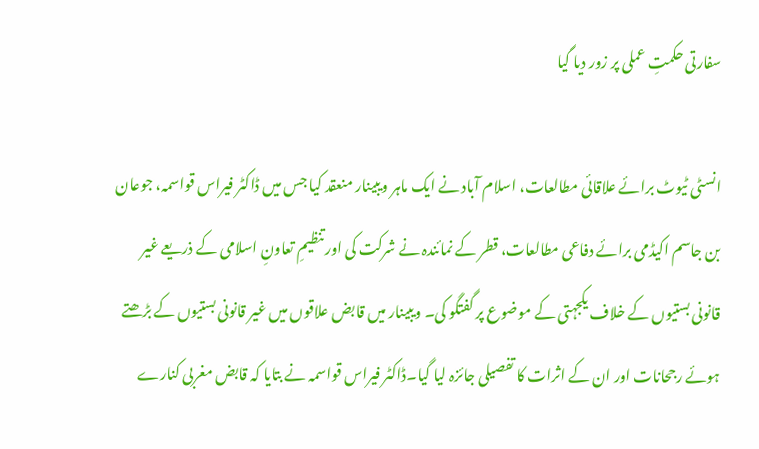سفارتی حکمتِ عملی پر زور دیا گیا

انسٹی ٹیوٹ برائے علاقائی مطالعات، اسلام آباد نے ایک ماہر ویبینار منعقد کیا جس میں ڈاکٹر فیراس قواسمہ، جوعان بن جاسم اکیڈمی برائے دفاعی مطالعات، قطر کے نمائندہ نے شرکت کی اور تنظیمِ تعاونِ اسلامی کے ذریعے غیر قانونی بستیوں کے خلاف یکجہتی کے موضوع پر گفتگو کی۔ ویبینار میں قابض علاقوں میں غیر قانونی بستیوں کے بڑھتے ہوئے رجحانات اور ان کے اثرات کا تفصیلی جائزہ لیا گیا۔ڈاکٹر فیراس قواسمہ نے بتایا کہ قابض مغربی کنارے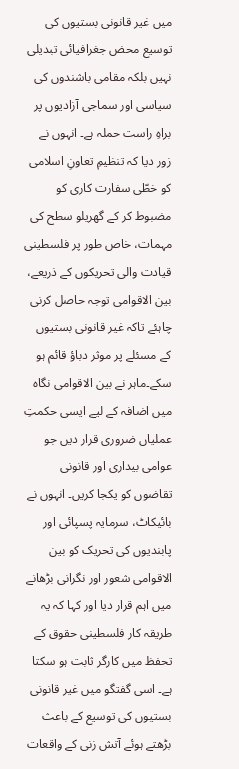میں غیر قانونی بستیوں کی توسیع محض جغرافیائی تبدیلی نہیں بلکہ مقامی باشندوں کی سیاسی اور سماجی آزادیوں پر براہِ راست حملہ ہے۔ انہوں نے زور دیا کہ تنظیمِ تعاونِ اسلامی کو خطّی سفارت کاری کو مضبوط کر کے گھریلو سطح کی مہمات، خاص طور پر فلسطینی قیادت والی تحریکوں کے ذریعے، بین الاقوامی توجہ حاصل کرنی چاہئے تاکہ غیر قانونی بستیوں کے مسئلے پر موثر دباؤ قائم ہو سکے۔ماہر نے بین الاقوامی نگاہ میں اضافہ کے لیے ایسی حکمتِ عملیاں ضروری قرار دیں جو عوامی بیداری اور قانونی تقاضوں کو یکجا کریں۔ انہوں نے بائیکاٹ، سرمایہ پسپائی اور پابندیوں کی تحریک کو بین الاقوامی شعور اور نگرانی بڑھانے میں اہم قرار دیا اور کہا کہ یہ طریقہ کار فلسطینی حقوق کے تحفظ میں کارگر ثابت ہو سکتا ہے۔ اسی گفتگو میں غیر قانونی بستیوں کی توسیع کے باعث بڑھتے ہوئے آتش زنی کے واقعات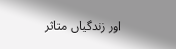اور زندگیاں متاثر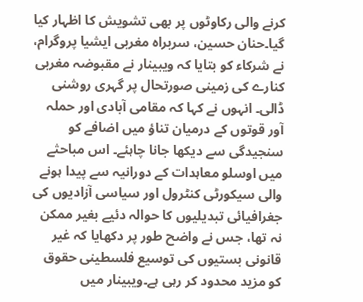کرنے والی رکاوٹوں پر بھی تشویش کا اظہار کیا گیا۔حنان حسین، سربراہ مغربی ایشیا پروگرام، نے شرکاء کو بتایا کہ ویبینار نے مقبوضہ مغربی کنارے کی زمینی صورتحال پر گہری روشنی ڈالی۔ انہوں نے کہا کہ مقامی آبادی اور حملہ آور قوتوں کے درمیان تناؤ میں اضافے کو سنجیدگی سے دیکھا جانا چاہئے۔ اس مباحثے میں اوسلو معاہدات کے دورانیہ سے پیدا ہونے والی سیکورٹی کنٹرول اور سیاسی آزادیوں کی جغرافیائی تبدیلیوں کا حوالہ دئیے بغیر ممکن نہ تھا، جس نے واضح طور پر دکھایا کہ غیر قانونی بستیوں کی توسیع فلسطینی حقوق کو مزید محدود کر رہی ہے۔ویبینار میں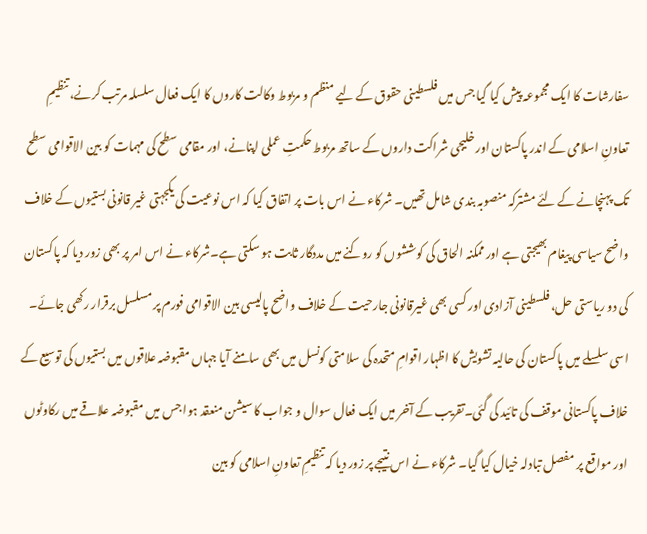سفارشات کا ایک مجموعہ پیش کیا گیا جس میں فلسطینی حقوق کے لیے منظم و مربوط وکالت کاروں کا ایک فعال سلسلہ مرتب کرنے، تنظیمِ تعاونِ اسلامی کے اندر پاکستان اور خلیجی شراکت داروں کے ساتھ مربوط حکمتِ عملی اپنانے، اور مقامی سطح کی مہمات کو بین الاقوامی سطح تک پہنچانے کے لئے مشترکہ منصوبہ بندی شامل تھیں۔ شرکاء نے اس بات پر اتفاق کیا کہ اس نوعیت کی یکجہتی غیر قانونی بستیوں کے خلاف واضح سیاسی پیغام بھیجتی ہے اور ممکنہ الحاق کی کوششوں کو روکنے میں مددگار ثابت ہو سکتی ہے۔شرکاء نے اس امر پر بھی زور دیا کہ پاکستان کی دو ریاستی حل، فلسطینی آزادی اور کسی بھی غیرقانونی جارحیت کے خلاف واضح پالیسی بین الاقوامی فورم پر مسلسل برقرار رکھی جائے۔ اسی سلسلے میں پاکستان کی حالیہ تشویش کا اظہار اقوامِ متحدہ کی سلامتی کونسل میں بھی سامنے آیا جہاں مقبوضہ علاقوں میں بستیوں کی توسیع کے خلاف پاکستانی موقف کی تائید کی گئی۔تقریب کے آخر میں ایک فعال سوال و جواب کا سیشن منعقد ہوا جس میں مقبوضہ علاقے میں رکاوٹوں اور مواقع پر مفصل تبادلہ خیال کیا گیا۔ شرکاء نے اس نتیجے پر زور دیا کہ تنظیمِ تعاونِ اسلامی کو بین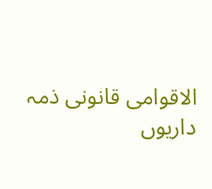الاقوامی قانونی ذمہ داریوں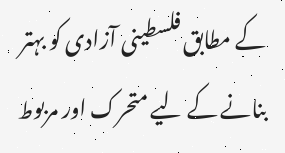کے مطابق فلسطینی آزادی کو بہتر بنانے کے لیے متحرک اور مربوط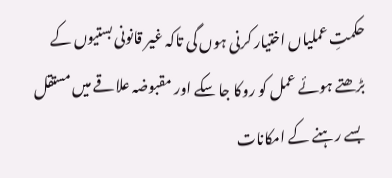حکمتِ عملیاں اختیار کرنی ہوں گی تاکہ غیر قانونی بستیوں کے بڑھتے ہوئے عمل کو روکا جا سکے اور مقبوضہ علاقے میں مستقل بسے رہنے کے امکانات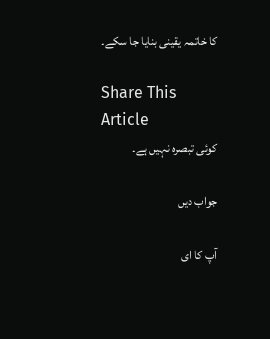کا خاتمہ یقینی بنایا جا سکے۔

Share This Article
کوئی تبصرہ نہیں ہے۔

جواب دیں

آپ کا ای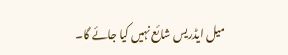میل ایڈریس شائع نہیں کیا جائے گا۔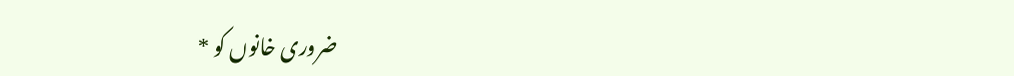ضروری خانوں کو *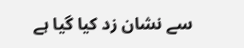سے نشان زد کیا گیا ہے